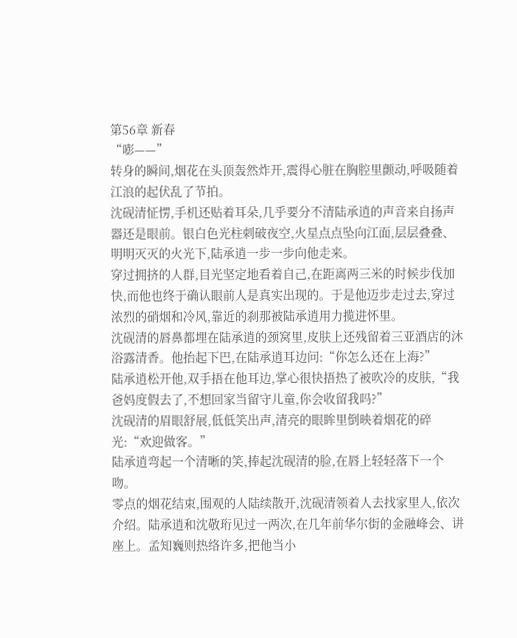第56章 新春
“嘭——”
转身的瞬间,烟花在头顶轰然炸开,震得心脏在胸腔里颤动,呼吸随着江浪的起伏乱了节拍。
沈砚清怔愣,手机还贴着耳朵,几乎要分不清陆承逍的声音来自扬声器还是眼前。银白色光柱刺破夜空,火星点点坠向江面,层层叠叠、明明灭灭的火光下,陆承逍一步一步向他走来。
穿过拥挤的人群,目光坚定地看着自己,在距离两三米的时候步伐加快,而他也终于确认眼前人是真实出现的。于是他迈步走过去,穿过浓烈的硝烟和冷风,靠近的刹那被陆承逍用力揽进怀里。
沈砚清的唇鼻都埋在陆承逍的颈窝里,皮肤上还残留着三亚酒店的沐浴露清香。他抬起下巴,在陆承逍耳边问:“你怎么还在上海?”
陆承逍松开他,双手捂在他耳边,掌心很快捂热了被吹冷的皮肤,“我爸妈度假去了,不想回家当留守儿童,你会收留我吗?”
沈砚清的眉眼舒展,低低笑出声,清亮的眼眸里倒映着烟花的碎光:“欢迎做客。”
陆承逍弯起一个清晰的笑,捧起沈砚清的脸,在唇上轻轻落下一个吻。
零点的烟花结束,围观的人陆续散开,沈砚清领着人去找家里人,依次介绍。陆承逍和沈敬珩见过一两次,在几年前华尔街的金融峰会、讲座上。孟知巍则热络许多,把他当小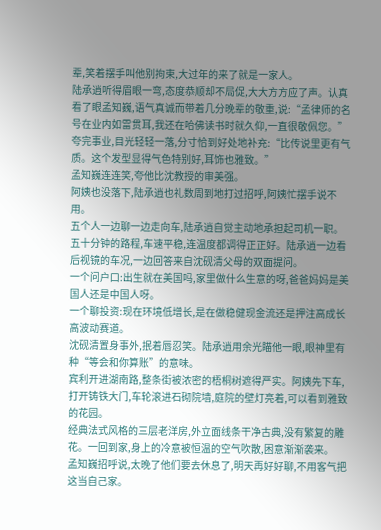辈,笑着摆手叫他别拘束,大过年的来了就是一家人。
陆承逍听得眉眼一弯,态度恭顺却不局促,大大方方应了声。认真看了眼孟知巍,语气真诚而带着几分晚辈的敬重,说:“孟律师的名号在业内如雷贯耳,我还在哈佛读书时就久仰,一直很敬佩您。”
夸完事业,目光轻轻一落,分寸恰到好处地补充:“比传说里更有气质。这个发型显得气色特别好,耳饰也雅致。”
孟知巍连连笑,夸他比沈教授的审美强。
阿姨也没落下,陆承逍也礼数周到地打过招呼,阿姨忙摆手说不用。
五个人一边聊一边走向车,陆承逍自觉主动地承担起司机一职。五十分钟的路程,车速平稳,连温度都调得正正好。陆承逍一边看后视镜的车况,一边回答来自沈砚清父母的双面提问。
一个问户口:出生就在美国吗,家里做什么生意的呀,爸爸妈妈是美国人还是中国人呀。
一个聊投资:现在环境低增长,是在做稳健现金流还是押注高成长高波动赛道。
沈砚清置身事外,抿着唇忍笑。陆承逍用余光瞄他一眼,眼神里有种“等会和你算账”的意味。
宾利开进湖南路,整条街被浓密的梧桐树遮得严实。阿姨先下车,打开铸铁大门,车轮滚进石砌院墙,庭院的壁灯亮着,可以看到雅致的花园。
经典法式风格的三层老洋房,外立面线条干净古典,没有繁复的雕花。一回到家,身上的冷意被恒温的空气吹散,困意渐渐袭来。
孟知巍招呼说,太晚了他们要去休息了,明天再好好聊,不用客气把这当自己家。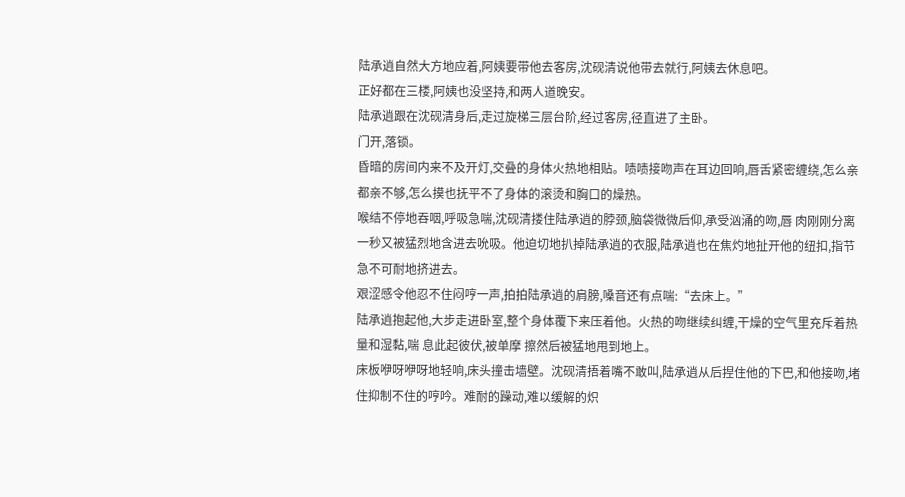陆承逍自然大方地应着,阿姨要带他去客房,沈砚清说他带去就行,阿姨去休息吧。
正好都在三楼,阿姨也没坚持,和两人道晚安。
陆承逍跟在沈砚清身后,走过旋梯三层台阶,经过客房,径直进了主卧。
门开,落锁。
昏暗的房间内来不及开灯,交叠的身体火热地相贴。啧啧接吻声在耳边回响,唇舌紧密缠绕,怎么亲都亲不够,怎么摸也抚平不了身体的滚烫和胸口的燥热。
喉结不停地吞咽,呼吸急喘,沈砚清搂住陆承逍的脖颈,脑袋微微后仰,承受汹涌的吻,唇 肉刚刚分离一秒又被猛烈地含进去吮吸。他迫切地扒掉陆承逍的衣服,陆承逍也在焦灼地扯开他的纽扣,指节急不可耐地挤进去。
艰涩感令他忍不住闷哼一声,拍拍陆承逍的肩膀,嗓音还有点喘:“去床上。”
陆承逍抱起他,大步走进卧室,整个身体覆下来压着他。火热的吻继续纠缠,干燥的空气里充斥着热量和湿黏,喘 息此起彼伏,被单摩 擦然后被猛地甩到地上。
床板咿呀咿呀地轻响,床头撞击墙壁。沈砚清捂着嘴不敢叫,陆承逍从后捏住他的下巴,和他接吻,堵住抑制不住的哼吟。难耐的躁动,难以缓解的炽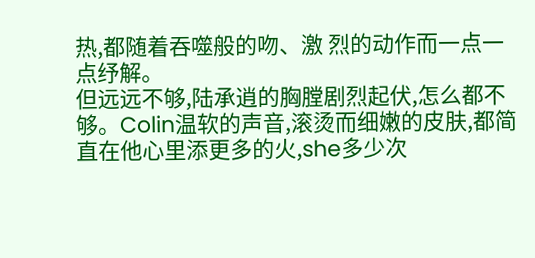热,都随着吞噬般的吻、激 烈的动作而一点一点纾解。
但远远不够,陆承逍的胸膛剧烈起伏,怎么都不够。Colin温软的声音,滚烫而细嫩的皮肤,都简直在他心里添更多的火,she多少次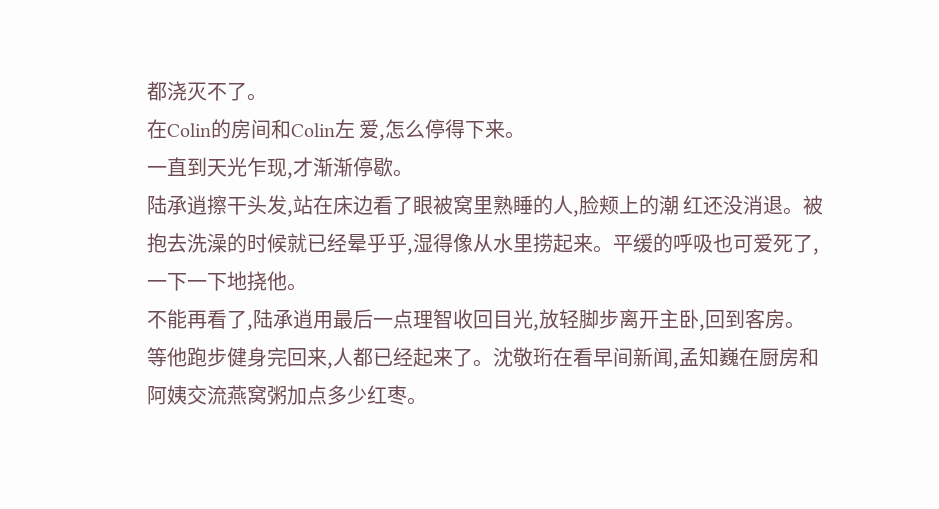都浇灭不了。
在Colin的房间和Colin左 爱,怎么停得下来。
一直到天光乍现,才渐渐停歇。
陆承逍擦干头发,站在床边看了眼被窝里熟睡的人,脸颊上的潮 红还没消退。被抱去洗澡的时候就已经晕乎乎,湿得像从水里捞起来。平缓的呼吸也可爱死了,一下一下地挠他。
不能再看了,陆承逍用最后一点理智收回目光,放轻脚步离开主卧,回到客房。
等他跑步健身完回来,人都已经起来了。沈敬珩在看早间新闻,孟知巍在厨房和阿姨交流燕窝粥加点多少红枣。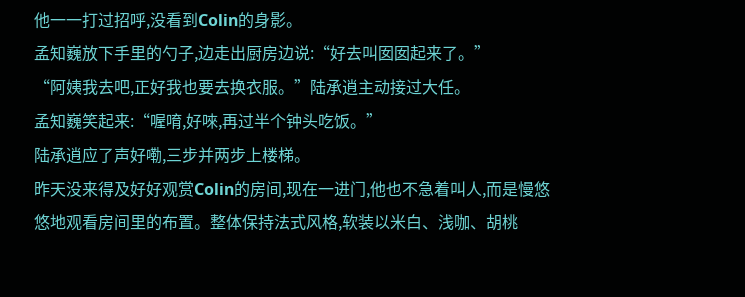他一一打过招呼,没看到Colin的身影。
孟知巍放下手里的勺子,边走出厨房边说:“好去叫囡囡起来了。”
“阿姨我去吧,正好我也要去换衣服。”陆承逍主动接过大任。
孟知巍笑起来:“喔唷,好唻,再过半个钟头吃饭。”
陆承逍应了声好嘞,三步并两步上楼梯。
昨天没来得及好好观赏Colin的房间,现在一进门,他也不急着叫人,而是慢悠悠地观看房间里的布置。整体保持法式风格,软装以米白、浅咖、胡桃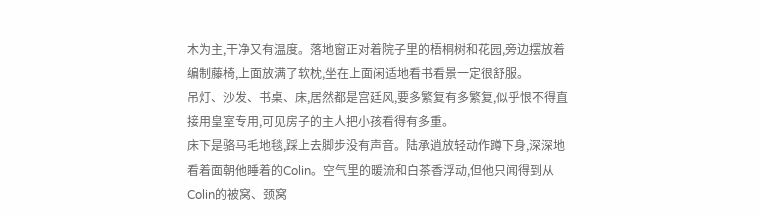木为主,干净又有温度。落地窗正对着院子里的梧桐树和花园,旁边摆放着编制藤椅,上面放满了软枕,坐在上面闲适地看书看景一定很舒服。
吊灯、沙发、书桌、床,居然都是宫廷风,要多繁复有多繁复,似乎恨不得直接用皇室专用,可见房子的主人把小孩看得有多重。
床下是骆马毛地毯,踩上去脚步没有声音。陆承逍放轻动作蹲下身,深深地看着面朝他睡着的Colin。空气里的暖流和白茶香浮动,但他只闻得到从Colin的被窝、颈窝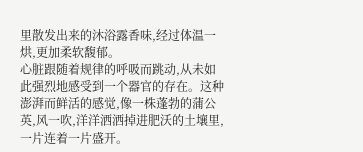里散发出来的沐浴露香味,经过体温一烘,更加柔软馥郁。
心脏跟随着规律的呼吸而跳动,从未如此强烈地感受到一个器官的存在。这种澎湃而鲜活的感觉,像一株蓬勃的蒲公英,风一吹,洋洋洒洒掉进肥沃的土壤里,一片连着一片盛开。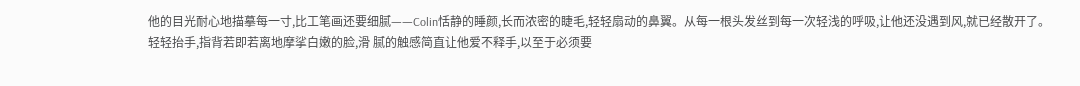他的目光耐心地描摹每一寸,比工笔画还要细腻——Colin恬静的睡颜,长而浓密的睫毛,轻轻扇动的鼻翼。从每一根头发丝到每一次轻浅的呼吸,让他还没遇到风,就已经散开了。
轻轻抬手,指背若即若离地摩挲白嫩的脸,滑 腻的触感简直让他爱不释手,以至于必须要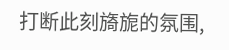打断此刻旖旎的氛围,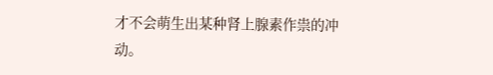才不会萌生出某种肾上腺素作祟的冲动。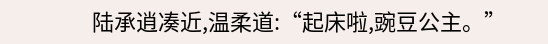陆承逍凑近,温柔道:“起床啦,豌豆公主。”